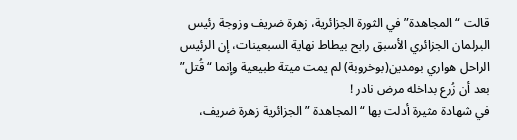قالت “المجاهدة” في الثورة الجزائرية، زهرة ضريف وزوجة رئيس البرلمان الجزائري الأسبق رابح بيطاط نهاية السبعينات، إن الرئيس الراحل هواري بومدين(بوخروبة) لم يمت ميتة طبيعية وإنما “قُتل” بعد أن زُرع بداخله مرض نادر !
في شهادة مثيرة أدلت بها “المجاهدة ” الجزائرية زهرة ضريف،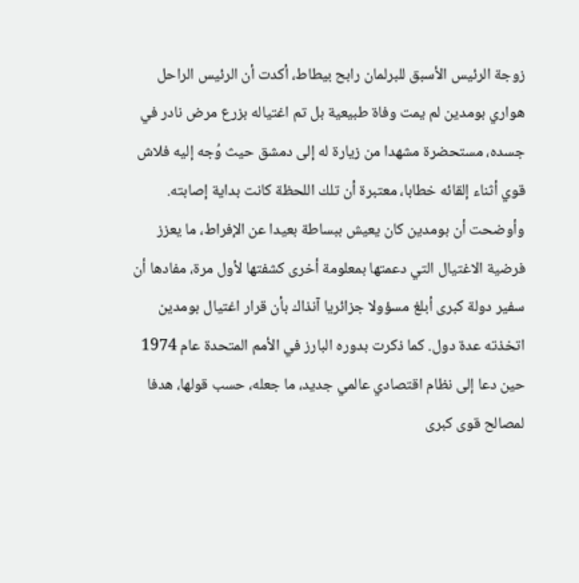زوجة الرئيس الأسبق للبرلمان رابح بيطاط، أكدت أن الرئيس الراحل هواري بومدين لم يمت وفاة طبيعية بل تم اغتياله بزرع مرض نادر في جسده، مستحضرة مشهدا من زيارة له إلى دمشق حيث وُجه إليه فلاش قوي أثناء إلقائه خطابا، معتبرة أن تلك اللحظة كانت بداية إصابته.
وأوضحت أن بومدين كان يعيش ببساطة بعيدا عن الإفراط، ما يعزز فرضية الاغتيال التي دعمتها بمعلومة أخرى كشفتها لأول مرة، مفادها أن سفير دولة كبرى أبلغ مسؤولا جزائريا آنذاك بأن قرار اغتيال بومدين اتخذته عدة دول. كما ذكرت بدوره البارز في الأمم المتحدة عام 1974 حين دعا إلى نظام اقتصادي عالمي جديد، ما جعله، حسب قولها، هدفا لمصالح قوى كبرى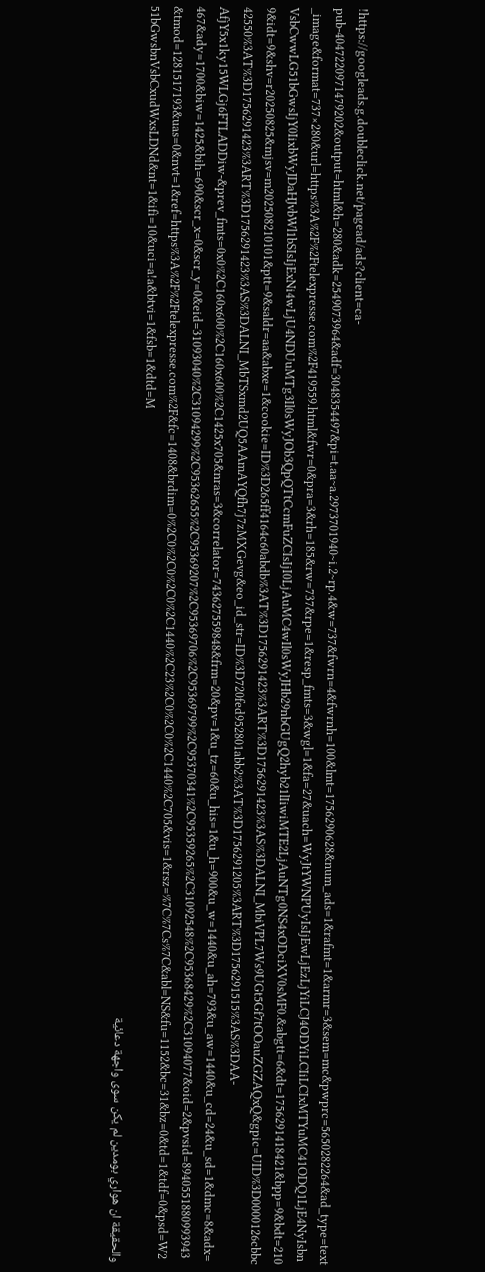!https://googleads.g.doubleclick.net/pagead/ads?client=ca-pub-4047220971479202&output=html&h=280&adk=2549073964&adf=3048354497&pi=t.aa~a.2973701940~i.2~rp.4&w=737&fwrn=4&fwrnh=100&lmt=1756290628&num_ads=1&rafmt=1&armr=3&sem=mc&pwprc=5650282264&ad_type=text_image&format=737×280&url=https%3A%2F%2Ftelexpresse.com%2F419559.html&fwr=0&pra=3&rh=185&rw=737&rpe=1&resp_fmts=3&wgl=1&fa=27&uach=WyJtYWNPUyIsIjEwLjEzLjYiLCJ4ODYiLCIiLCIxMTYuMC41ODQ1LjE4NyIsbnVsbCwwLG51bGwsIjY0IixbWyJDaHJvbWl1bSIsIjExNi4wLjU4NDUuMTg3Il0sWyJOb3QpQTtCcmFuZCIsIjI0LjAuMC4wIl0sWyJHb29nbGUgQ2hyb21lIiwiMTE2LjAuNTg0NS4xODciXV0sMF0.&abgtt=6&dt=1756291418421&bpp=9&bdt=2109&idt=9&shv=r20250825&mjsv=m202508210101&ptt=9&saldr=aa&abxe=1&cookie=ID%3D265ff4164c60abdb%3AT%3D1756291423%3ART%3D1756291423%3AS%3DALNI_MbiVPL7Ws9UGt5Gf7tOOauZGZAQxQ&gpic=UID%3D0000126cbbc42550%3AT%3D1756291423%3ART%3D1756291423%3AS%3DALNI_MbTSxmd2UQ5AAmAYQfh7j7zMXGevg&eo_id_str=ID%3D720fed952801abb2%3AT%3D1756291205%3ART%3D1756291515%3AS%3DAA-AfjY5x1ky15WLGj6FTLADDiw-&prev_fmts=0x0%2C160x600%2C160x600%2C1425x705&nras=3&correlator=743627559848&frm=20&pv=1&u_tz=60&u_his=1&u_h=900&u_w=1440&u_ah=793&u_aw=1440&u_cd=24&u_sd=1&dmc=8&adx=467&ady=1700&biw=1425&bih=690&scr_x=0&scr_y=0&eid=31093040%2C31094299%2C95362655%2C95369207%2C95369706%2C95369799%2C95370341%2C95359265%2C31092548%2C95368429%2C31094077&oid=2&pvsid=8940551880993943&tmod=1281517193&uas=0&nvt=1&ref=https%3A%2F%2Ftelexpresse.com%2F&fc=1408&brdim=0%2C0%2C0%2C0%2C1440%2C23%2C0%2C0%2C1440%2C705&vis=1&rsz=%7C%7Cs%7C&abl=NS&fu=1152&bc=31&bz=0&td=1&tdf=0&psd=W251bGwsbnVsbCxudWxsLDNd&nt=1&ifi=10&uci=a!a&btvi=1&fsb=1&dtd=M
والحقيقة ان هواري بومدين لم يكن سوى واجهة دعائية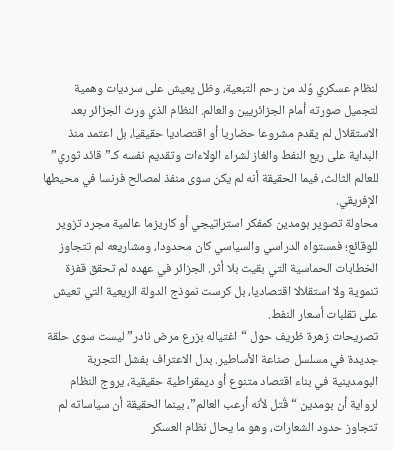لنظام عسكري وُلد من رحم التبعية، وظل يعيش على سرديات وهمية لتجميل صورته أمام الجزائريين والعالم. النظام الذي ورث الجزائر بعد الاستقلال لم يقدم مشروعا حضاريا أو اقتصاديا حقيقيا، بل اعتمد منذ البداية على ريع النفط والغاز لشراء الولاءات وتقديم نفسه كـ”قائد ثوري” للعالم الثالث، فيما الحقيقة أنه لم يكن سوى منفذ لمصالح فرنسا في محيطها الإفريقي.
محاولة تصوير بومدين كمفكر استراتيجي أو كاريزما عالمية مجرد تزوير للوقائع؛ فمستواه الدراسي والسياسي كان محدودا، ومشاريعه لم تتجاوز الخطابات الحماسية التي بقيت بلا أثر. الجزائر في عهده لم تحقق قفزة تنموية ولا استقلالا اقتصاديا، بل كرست نموذج الدولة الريعية التي تعيش على تقلبات أسعار النفط.
تصريحات زهرة ظريف حول “اغتياله بزرع مرض نادر” ليست سوى حلقة جديدة في مسلسل صناعة الأساطير. بدل الاعتراف بفشل التجربة البومدينية في بناء اقتصاد متنوع أو ديمقراطية حقيقية، يروج النظام لرواية أن بومدين “قُتل لأنه أرعب العالم”، بينما الحقيقة أن سياساته لم تتجاوز حدود الشعارات، وهو ما يحال نظام العسكر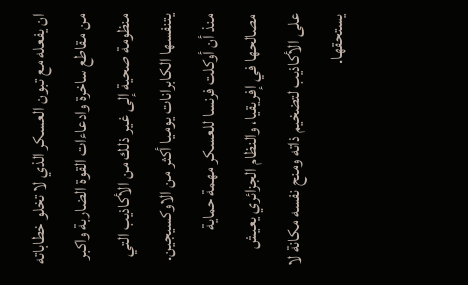ان يفعله مع تبون العسكر الذي لا تخلو خطاباته من مقاطع ساخرة وادعاءات القوة الضاربة واكبر منظومة صحية إلى غير ذلك من الأكاذيب التي يتنفسها الكابرانات يوميا أكثر من الاوكسيجين.
منذ أن أوكلت فرنسا للعسكر مهمة حماية مصالحها في إفريقيا، والنظام الجزائري يعيش على الأكاذيب لتضخيم ذاته ومنح نفسه مكانة لا يستحقها.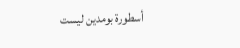أسطورة بومدين ليست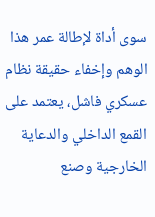سوى أداة لإطالة عمر هذا الوهم وإخفاء حقيقة نظام عسكري فاشل، يعتمد على القمع الداخلي والدعاية الخارجية وصنع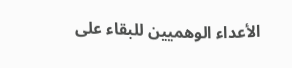الأعداء الوهميين للبقاء على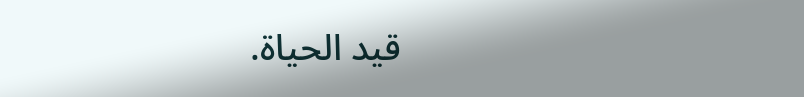قيد الحياة.